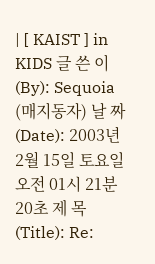| [ KAIST ] in KIDS 글 쓴 이(By): Sequoia (매지동자) 날 짜 (Date): 2003년 2월 15일 토요일 오전 01시 21분 20초 제 목(Title): Re: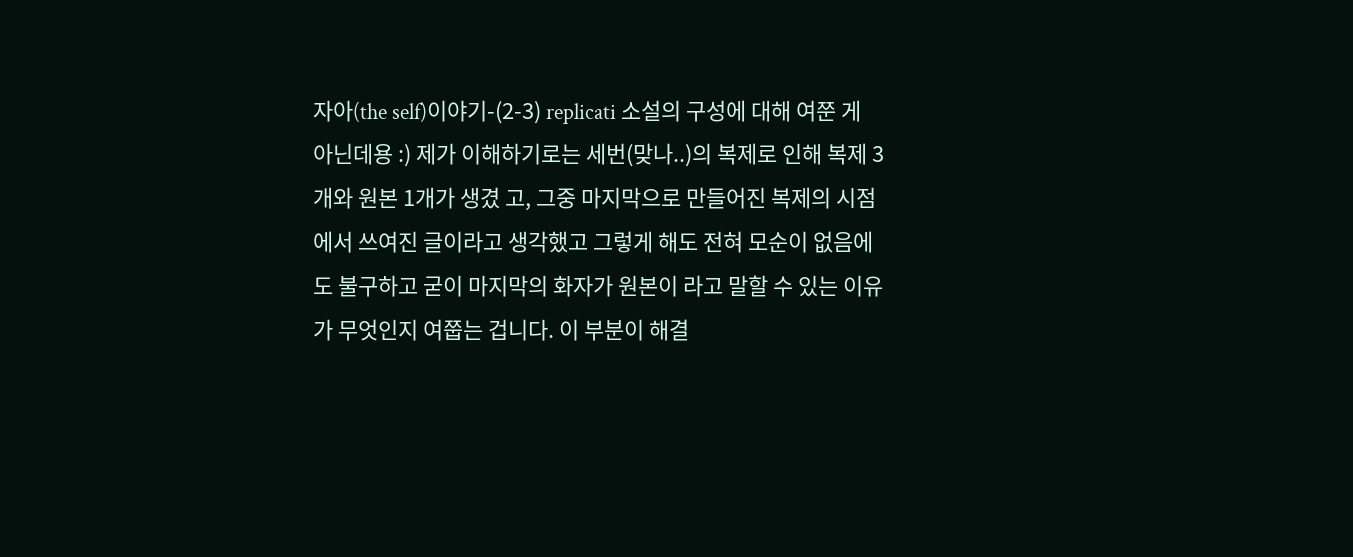자아(the self)이야기-(2-3) replicati 소설의 구성에 대해 여쭌 게 아닌데용 :) 제가 이해하기로는 세번(맞나..)의 복제로 인해 복제 3개와 원본 1개가 생겼 고, 그중 마지막으로 만들어진 복제의 시점에서 쓰여진 글이라고 생각했고 그렇게 해도 전혀 모순이 없음에도 불구하고 굳이 마지막의 화자가 원본이 라고 말할 수 있는 이유가 무엇인지 여쭙는 겁니다. 이 부분이 해결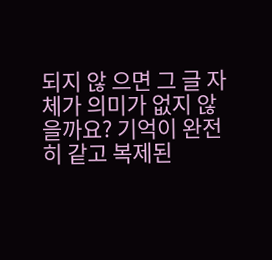되지 않 으면 그 글 자체가 의미가 없지 않을까요? 기억이 완전히 같고 복제된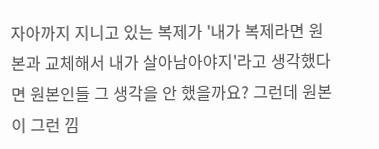자아까지 지니고 있는 복제가 '내가 복제라면 원 본과 교체해서 내가 살아남아야지'라고 생각했다면 원본인들 그 생각을 안 했을까요? 그런데 원본이 그런 낌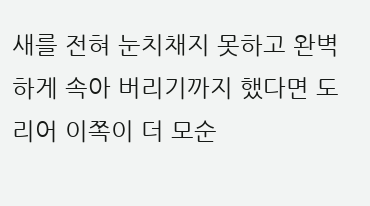새를 전혀 눈치채지 못하고 완벽하게 속아 버리기까지 했다면 도리어 이쪽이 더 모순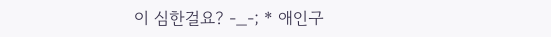이 심한걸요? -_-; * 애인구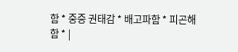함 * 중증 권태감 * 배고파함 * 피곤해함 * |